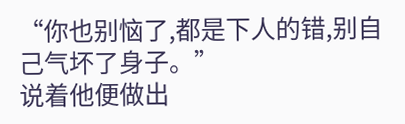“你也别恼了,都是下人的错,别自己气坏了身子。”
说着他便做出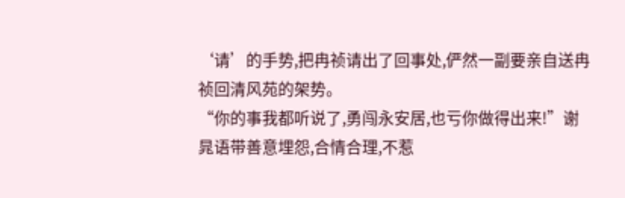‘请’的手势,把冉祯请出了回事处,俨然一副要亲自送冉祯回清风苑的架势。
“你的事我都听说了,勇闯永安居,也亏你做得出来!”谢晁语带善意埋怨,合情合理,不惹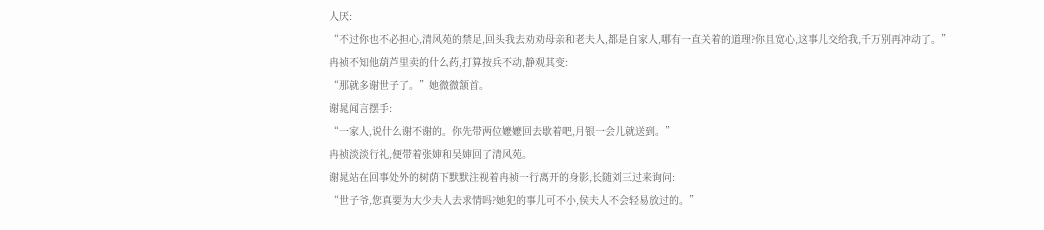人厌:
“不过你也不必担心,清风苑的禁足,回头我去劝劝母亲和老夫人,都是自家人,哪有一直关着的道理?你且宽心,这事儿交给我,千万别再冲动了。”
冉祯不知他葫芦里卖的什么药,打算按兵不动,静观其变:
“那就多谢世子了。”她微微颔首。
谢晁闻言摆手:
“一家人,说什么谢不谢的。你先带两位嬷嬷回去歇着吧,月银一会儿就送到。”
冉祯淡淡行礼,便带着张婶和吴婶回了清风苑。
谢晁站在回事处外的树荫下默默注视着冉祯一行离开的身影,长随刘三过来询问:
“世子爷,您真要为大少夫人去求情吗?她犯的事儿可不小,侯夫人不会轻易放过的。”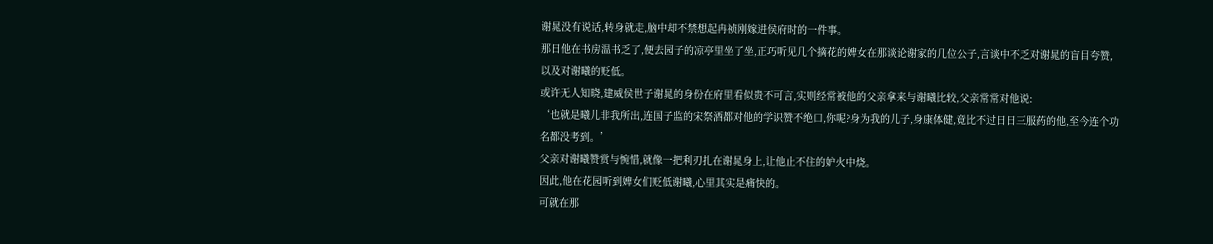谢晁没有说话,转身就走,脑中却不禁想起冉祯刚嫁进侯府时的一件事。
那日他在书房温书乏了,便去园子的凉亭里坐了坐,正巧听见几个摘花的婢女在那谈论谢家的几位公子,言谈中不乏对谢晁的盲目夸赞,以及对谢曦的贬低。
或许无人知晓,建威侯世子谢晁的身份在府里看似贵不可言,实则经常被他的父亲拿来与谢曦比较,父亲常常对他说:
‘也就是曦儿非我所出,连国子监的宋祭酒都对他的学识赞不绝口,你呢?身为我的儿子,身康体健,竟比不过日日三服药的他,至今连个功名都没考到。’
父亲对谢曦赞赏与惋惜,就像一把利刃扎在谢晁身上,让他止不住的妒火中烧。
因此,他在花园听到婢女们贬低谢曦,心里其实是痛快的。
可就在那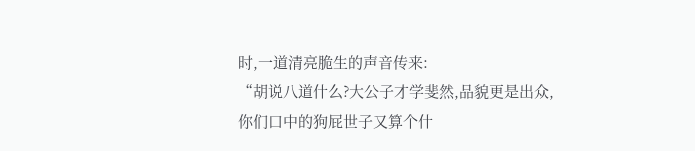时,一道清亮脆生的声音传来:
“胡说八道什么?大公子才学斐然,品貌更是出众,你们口中的狗屁世子又算个什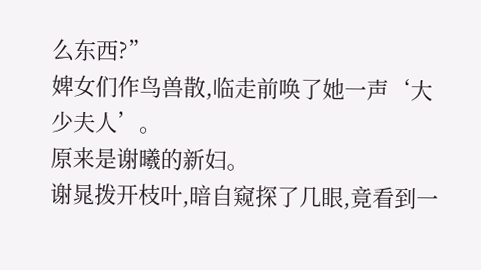么东西?”
婢女们作鸟兽散,临走前唤了她一声‘大少夫人’。
原来是谢曦的新妇。
谢晁拨开枝叶,暗自窥探了几眼,竟看到一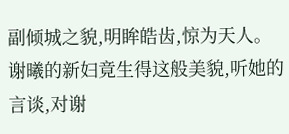副倾城之貌,明眸皓齿,惊为天人。
谢曦的新妇竟生得这般美貌,听她的言谈,对谢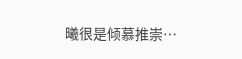曦很是倾慕推崇…